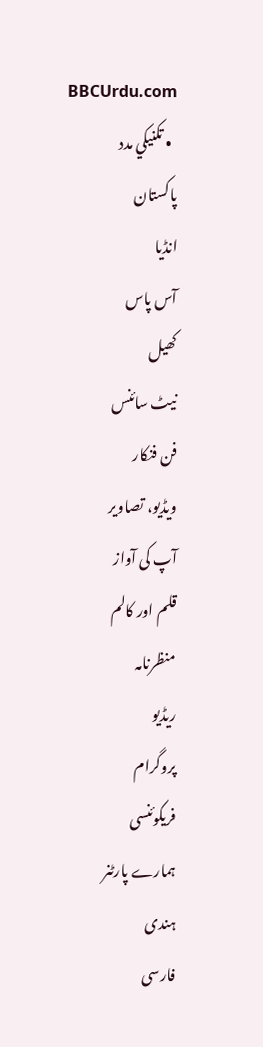BBCUrdu.com
  • تکنيکي مدد
پاکستان
انڈیا
آس پاس
کھیل
نیٹ سائنس
فن فنکار
ویڈیو، تصاویر
آپ کی آواز
قلم اور کالم
منظرنامہ
ریڈیو
پروگرام
فریکوئنسی
ہمارے پارٹنر
ہندی
فارسی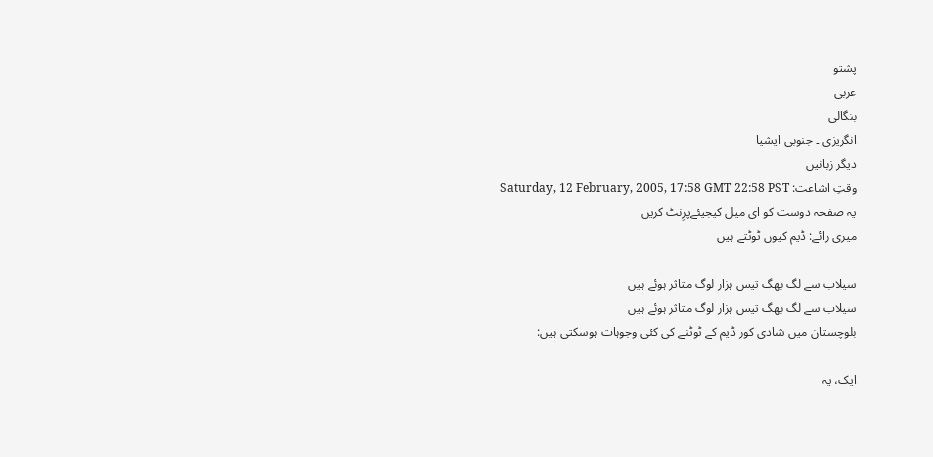پشتو
عربی
بنگالی
انگریزی ۔ جنوبی ایشیا
دیگر زبانیں
وقتِ اشاعت: Saturday, 12 February, 2005, 17:58 GMT 22:58 PST
یہ صفحہ دوست کو ای میل کیجیئےپرِنٹ کریں
میری رائے: ڈیم کیوں ٹوٹتے ہیں

سیلاب سے لگ بھگ تیس ہزار لوگ متاثر ہوئے ہیں
سیلاب سے لگ بھگ تیس ہزار لوگ متاثر ہوئے ہیں
بلوچستان میں شادی کور ڈیم کے ٹوٹنے کی کئی وجوہات ہوسکتی ہیں:

ایک، یہ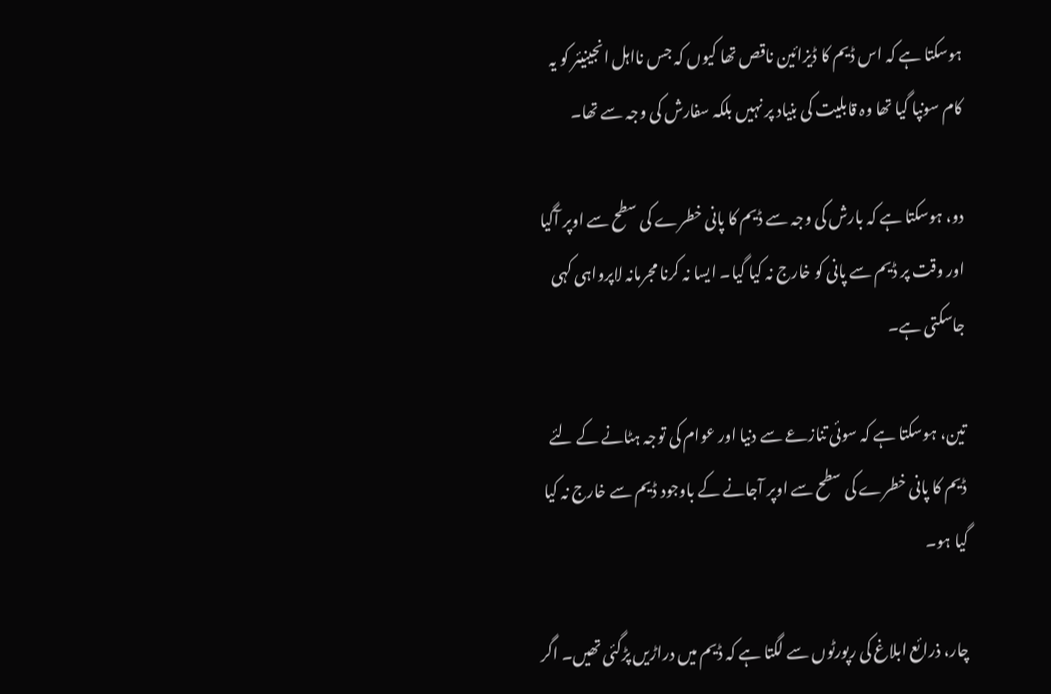ہوسکتا ہے کہ اس ڈیم کا ڈیزائین ناقص تھا کیوں کہ جس نااہل انجینیئر کو یہ کام سونپا گیا تھا وہ قابلیت کی بنیاد پر نہیں بلکہ سفارش کی وجہ سے تھا۔

دو، ہوسکتا ہے کہ بارش کی وجہ سے ڈیم کا پانی خطرے کی سطح سے اوپر آگیا اور وقت پر ڈیم سے پانی کو خارج نہ کیا گیا۔ ایسا نہ کرنا مجرمانہ لاپرواہی کہی جاسکتی ہے۔

تین، ہوسکتا ہے کہ سوئی تنازعے سے دنیا اور عوام کی توجہ ہٹانے کے لئے ڈیم کا پانی خطرے کی سطح سے اوپر آجانے کے باوجود ڈیم سے خارج نہ کیا گیا ہو۔

چار، ذرائع ابلاغ کی رپورٹوں سے لگتا ہے کہ ڈیم میں دراڑیں پڑگئی تھیں۔ اگر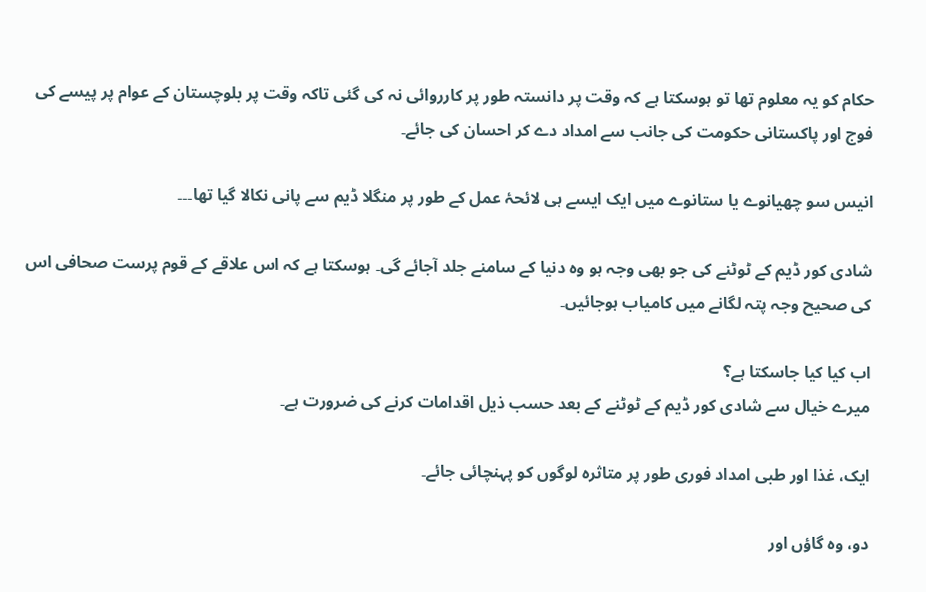حکام کو یہ معلوم تھا تو ہوسکتا ہے کہ وقت پر دانستہ طور پر کارروائی نہ کی گئی تاکہ وقت پر بلوچستان کے عوام پر پیسے کی فوج اور پاکستانی حکومت کی جانب سے امداد دے کر احسان کی جائے۔

انیس سو چھیانوے یا ستانوے میں ایک ایسے ہی لائحۂ عمل کے طور پر منگلا ڈیم سے پانی نکالا گیا تھا۔۔۔

شادی کور ڈیم کے ٹوٹنے کی جو بھی وجہ ہو وہ دنیا کے سامنے جلد آجائے گی۔ ہوسکتا ہے کہ اس علاقے کے قوم پرست صحافی اس کی صحیح وجہ پتہ لگانے میں کامیاب ہوجائیں۔

اب کیا کیا جاسکتا ہے؟
میرے خیال سے شادی کور ڈیم کے ٹوٹنے کے بعد حسب ذیل اقدامات کرنے کی ضرورت ہے۔

ایک، غذا اور طبی امداد فوری طور پر متاثرہ لوگوں کو پہنچائی جائے۔

دو، وہ گاؤں اور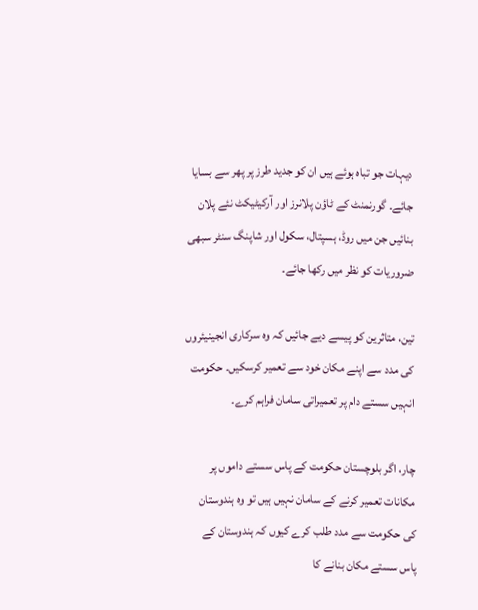دیہات جو تباہ ہوئے ہیں ان کو جدید طرز پر پھر سے بسایا جائے۔ گورنمنٹ کے ٹاؤن پلانرز اور آرکیٹیکٹ نئے پلان بنائیں جن میں روڈ، ہسپتال، سکول اور شاپنگ سنٹر سبھی ضروریات کو نظر میں رکھا جائے۔

تین، متاثرین کو پیسے دیے جائیں کہ وہ سرکاری انجینیئروں کی مدد سے اپنے مکان خود سے تعمیر کرسکیں۔ حکومت انہیں سستے دام پر تعمیراتی سامان فراہم کرے۔

چار، اگر بلوچستان حکومت کے پاس سستے داموں پر مکانات تعمیر کرنے کے سامان نہیں ہیں تو وہ ہندوستان کی حکومت سے مدد طلب کرے کیوں کہ ہندوستان کے پاس سستے مکان بنانے کا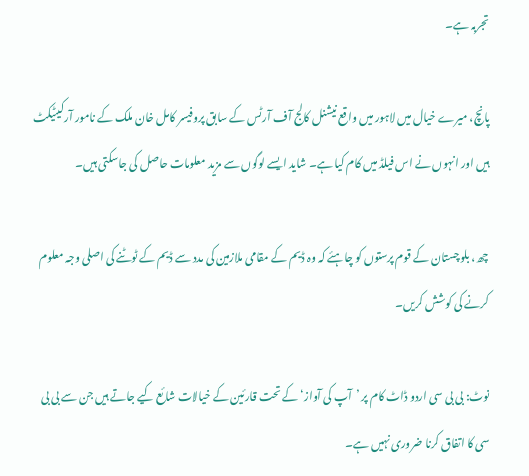تجربہ ہے۔

پانچ، میرے خیال میں لاہور میں واقع نیشنل کالج آف آرٹس کے سابق پروفیسر کامل خان ملک کے نامور آرکیٹیکٹ ہیں اور انہوں نے اس فیلڈ میں کام کیا ہے۔ شاید ایسے لوگوں سے مزید معلومات حاصل کی جاسکتی ہیں۔

چھ، بلوچستان کے قوم پرستوں کو چاہئے کہ وہ ڈیم کے مقامی ملازمین کی مدد سے ڈیم کے ٹوٹنے کی اصلی وجہ معلوم کرنے کی کوشش کریں۔

نوٹ: بی بی سی اردو ڈاٹ کام پر ’آپ کی آواز‘ کے تحت قارئین کے خیالات شائع کیے جاتے ہیں جن سے بی بی سی کا اتفاق کرنا ضروری نہیں ہے۔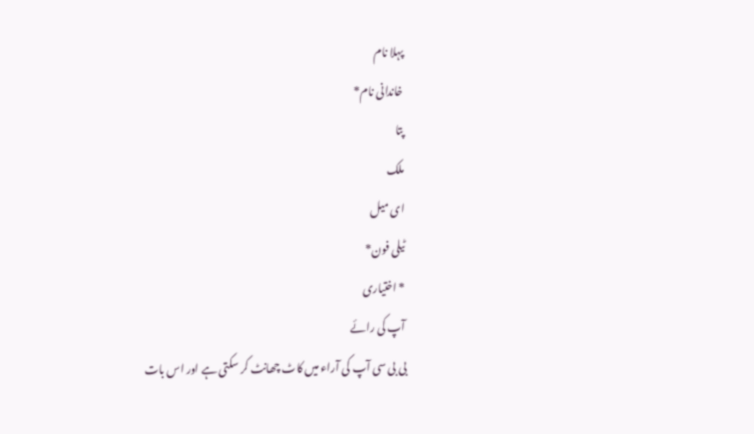پہلا نام
خاندانی نام*
پتا
ملک
ای میل
ٹیلی فون*
* اختیاری
آپ کی رائے
بی بی سی آپ کی آراء میں کاٹ چھانٹ کر سکتی ہے اور اس بات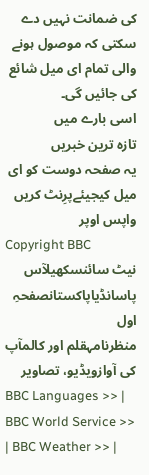کی ضمانت نہیں دے سکتی کہ موصول ہونے والی تمام ای میل شائع کی جائیں گی۔
اسی بارے میں
تازہ ترین خبریں
یہ صفحہ دوست کو ای میل کیجیئےپرِنٹ کریں
واپس اوپر
Copyright BBC
نیٹ سائنسکھیلآس پاسانڈیاپاکستانصفحہِ اول
منظرنامہقلم اور کالمآپ کی آوازویڈیو، تصاویر
BBC Languages >> | BBC World Service >> | BBC Weather >> |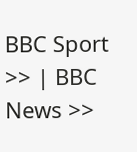BBC Sport >> | BBC News >>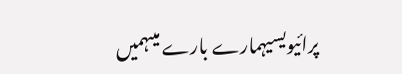پرائیویسیہمارے بارے میںہمیں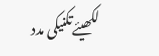لکھیئےتکنیکی مدد